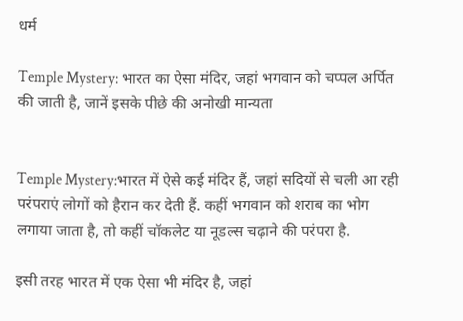धर्म

Temple Mystery: भारत का ऐसा मंदिर, जहां भगवान को चप्पल अर्पित की जाती है, जानें इसके पीछे की अनोखी मान्यता


Temple Mystery:भारत में ऐसे कई मंदिर हैं, जहां सदियों से चली आ रही परंपराएं लोगों को हैरान कर देती हैं. कहीं भगवान को शराब का भोग लगाया जाता है, तो कहीं चॉकलेट या नूडल्स चढ़ाने की परंपरा है.

इसी तरह भारत में एक ऐसा भी मंदिर है, जहां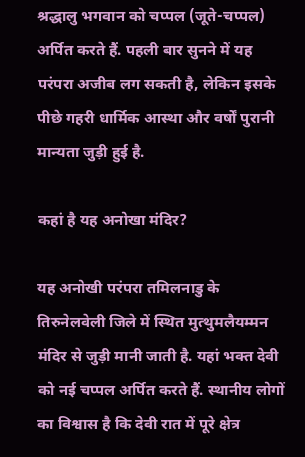श्रद्धालु भगवान को चप्पल (जूते-चप्पल) अर्पित करते हैं. पहली बार सुनने में यह परंपरा अजीब लग सकती है, लेकिन इसके पीछे गहरी धार्मिक आस्था और वर्षों पुरानी मान्यता जुड़ी हुई है.

कहां है यह अनोखा मंदिर?

यह अनोखी परंपरा तमिलनाडु के तिरुनेलवेली जिले में स्थित मुत्थुमलैयम्मन मंदिर से जुड़ी मानी जाती है. यहां भक्त देवी को नई चप्पल अर्पित करते हैं. स्थानीय लोगों का विश्वास है कि देवी रात में पूरे क्षेत्र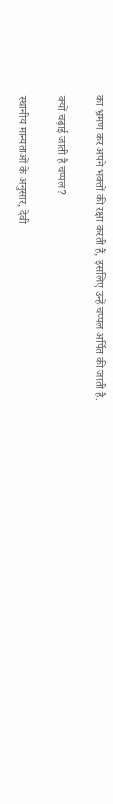का भ्रमण कर अपने भक्तों की रक्षा करती हैं, इसलिए उन्हें चप्पल अर्पित की जाती है.

क्यों चढ़ाई जाती है चप्पल?

स्थानीय मान्यताओं के अनुसार, देवी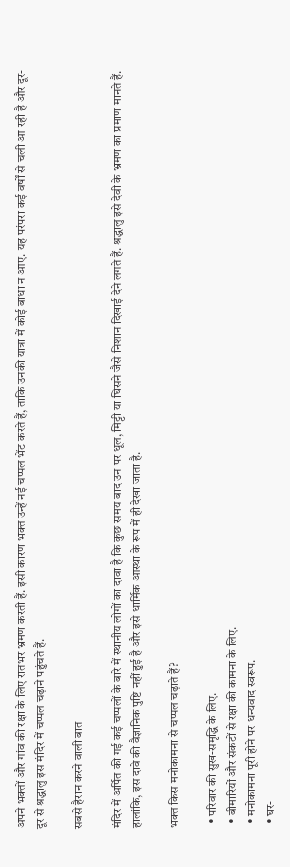अपने भक्तों और गांव की रक्षा के लिए रातभर भ्रमण करती हैं. इसी कारण भक्त उन्हें नई चप्पल भेंट करते हैं, ताकि उनकी यात्रा में कोई बाधा न आए. यह परंपरा कई वर्षों से चली आ रही है और दूर-दूर से श्रद्धालु इस मंदिर में चप्पल चढ़ाने पहुंचते हैं.

सबसे हैरान करने वाली बात

मंदिर में अर्पित की गई कई चप्पलों के बारे में स्थानीय लोगों का दावा है कि कुछ समय बाद उन पर धूल, मिट्टी या घिसने जैसे निशान दिखाई देने लगते हैं. श्रद्धालु इसे देवी के भ्रमण का प्रमाण मानते हैं. हालांकि, इस दावे की वैज्ञानिक पुष्टि नहीं हुई है और इसे धार्मिक आस्था के रूप में ही देखा जाता है.

भक्त किस मनोकामना से चप्पल चढ़ाते हैं?

  • परिवार की सुख-समृद्धि के लिए.
  • बीमारियों और संकटों से रक्षा की कामना के लिए.
  • मनोकामना पूरी होने पर धन्यवाद स्वरूप.
  • घर-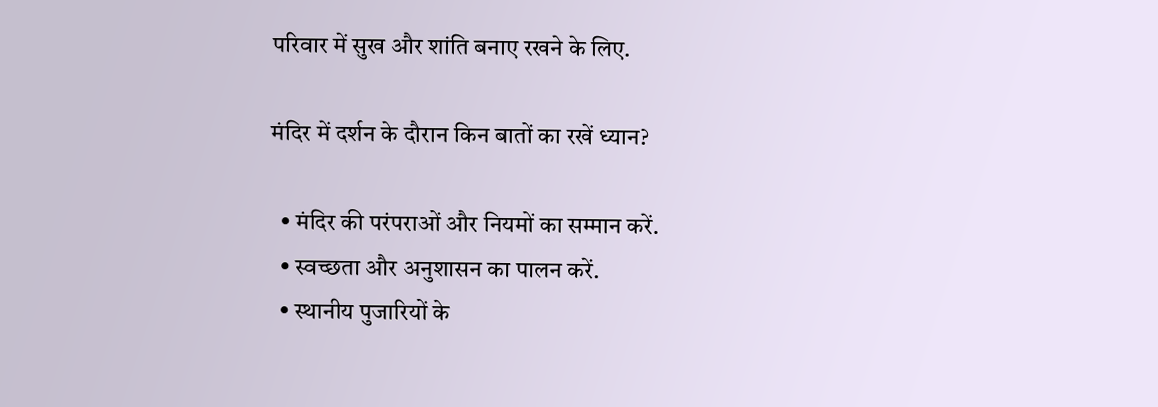परिवार में सुख और शांति बनाए रखने के लिए.

मंदिर में दर्शन के दौरान किन बातों का रखें ध्यान?

  • मंदिर की परंपराओं और नियमों का सम्मान करें.
  • स्वच्छता और अनुशासन का पालन करें.
  • स्थानीय पुजारियों के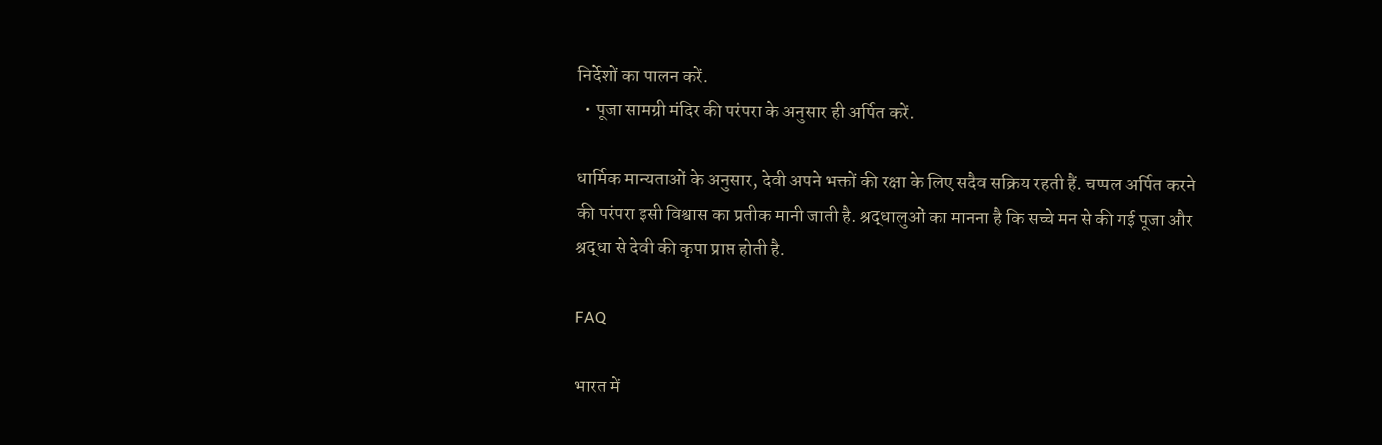निर्देशों का पालन करें.
  • पूजा सामग्री मंदिर की परंपरा के अनुसार ही अर्पित करें.

धार्मिक मान्यताओं के अनुसार, देवी अपने भक्तों की रक्षा के लिए सदैव सक्रिय रहती हैं. चप्पल अर्पित करने की परंपरा इसी विश्वास का प्रतीक मानी जाती है. श्रद्धालुओं का मानना है कि सच्चे मन से की गई पूजा और श्रद्धा से देवी की कृपा प्राप्त होती है.

FAQ

भारत में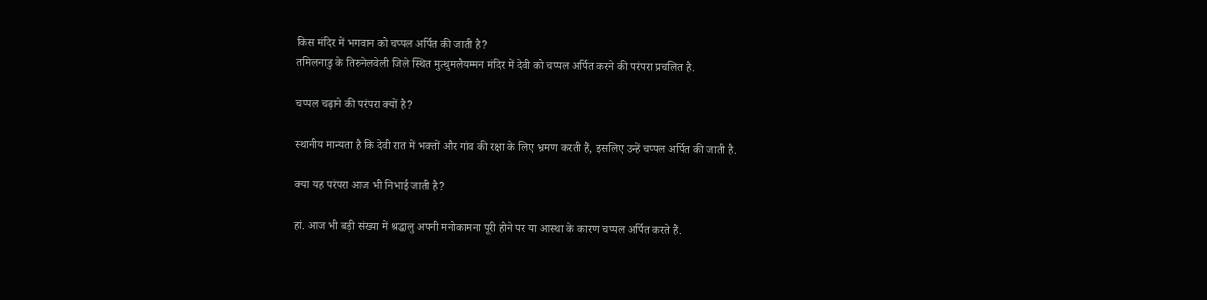किस मंदिर में भगवान को चप्पल अर्पित की जाती है?
तमिलनाडु के तिरुनेलवेली जिले स्थित मुत्थुमलैयम्मन मंदिर में देवी को चप्पल अर्पित करने की परंपरा प्रचलित है.

चप्पल चढ़ाने की परंपरा क्यों है?

स्थानीय मान्यता है कि देवी रात में भक्तों और गांव की रक्षा के लिए भ्रमण करती हैं, इसलिए उन्हें चप्पल अर्पित की जाती है.

क्या यह परंपरा आज भी निभाई जाती है?

हां. आज भी बड़ी संख्या में श्रद्धालु अपनी मनोकामना पूरी होने पर या आस्था के कारण चप्पल अर्पित करते हैं.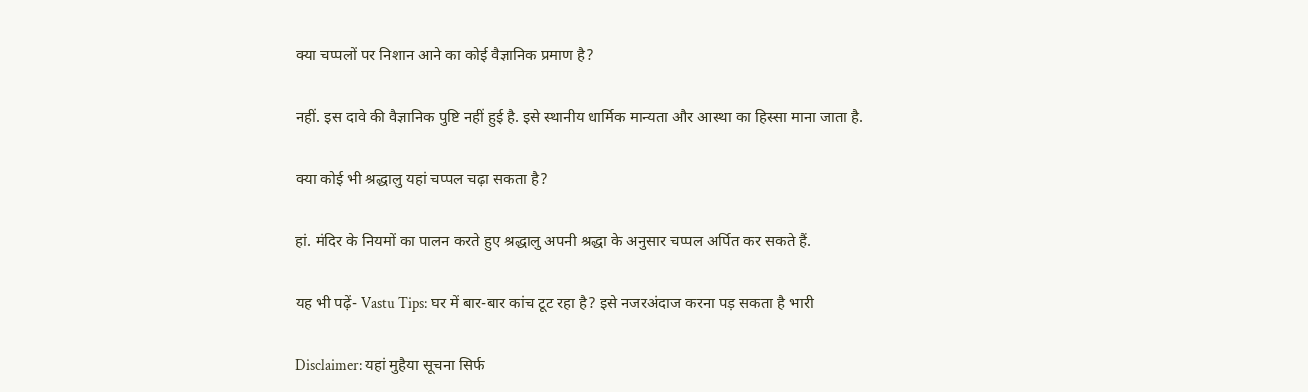क्या चप्पलों पर निशान आने का कोई वैज्ञानिक प्रमाण है?

नहीं. इस दावे की वैज्ञानिक पुष्टि नहीं हुई है. इसे स्थानीय धार्मिक मान्यता और आस्था का हिस्सा माना जाता है.

क्या कोई भी श्रद्धालु यहां चप्पल चढ़ा सकता है?

हां. मंदिर के नियमों का पालन करते हुए श्रद्धालु अपनी श्रद्धा के अनुसार चप्पल अर्पित कर सकते हैं.

यह भी पढ़ें- Vastu Tips: घर में बार-बार कांच टूट रहा है? इसे नजरअंदाज करना पड़ सकता है भारी

Disclaimer: यहां मुहैया सूचना सिर्फ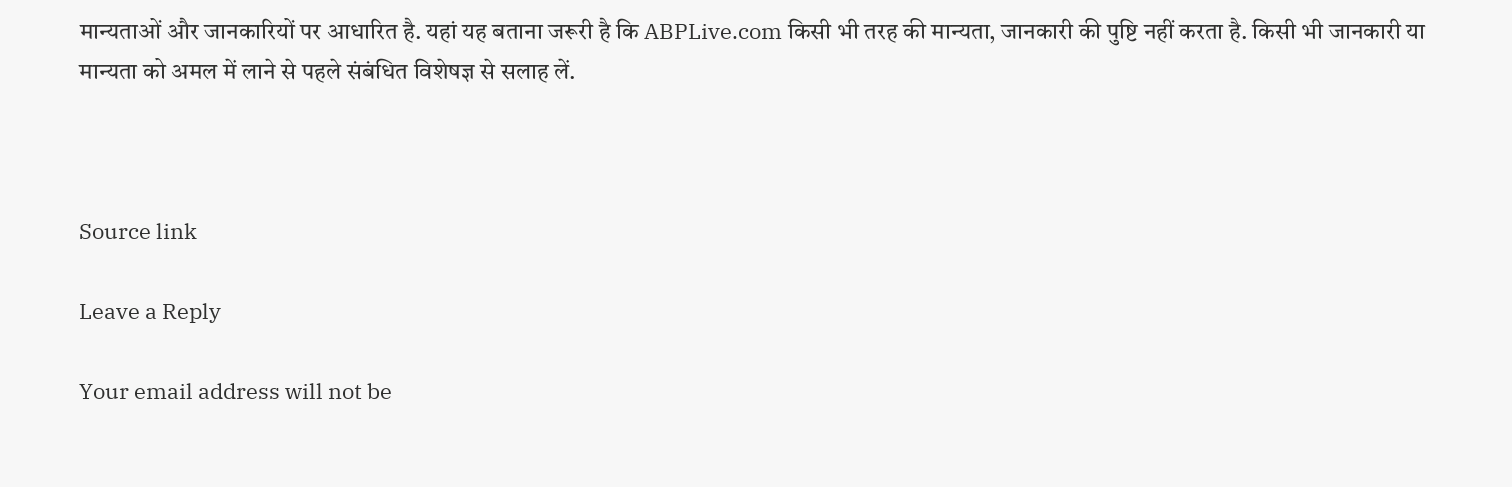मान्यताओं और जानकारियों पर आधारित है. यहां यह बताना जरूरी है कि ABPLive.com किसी भी तरह की मान्यता, जानकारी की पुष्टि नहीं करता है. किसी भी जानकारी या मान्यता को अमल में लाने से पहले संबंधित विशेषज्ञ से सलाह लें.



Source link

Leave a Reply

Your email address will not be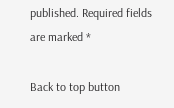published. Required fields are marked *

Back to top button